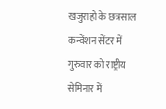खजुराहो के छत्रसाल कन्वेंशन सेंटर में गुरुवार को राष्ट्रीय सेमिनार में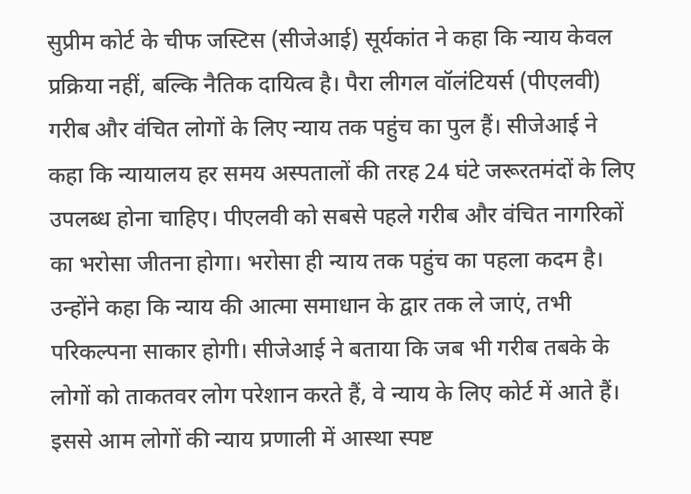सुप्रीम कोर्ट के चीफ जस्टिस (सीजेआई) सूर्यकांत ने कहा कि न्याय केवल प्रक्रिया नहीं, बल्कि नैतिक दायित्व है। पैरा लीगल वॉलंटियर्स (पीएलवी) गरीब और वंचित लोगों के लिए न्याय तक पहुंच का पुल हैं। सीजेआई ने कहा कि न्यायालय हर समय अस्पतालों की तरह 24 घंटे जरूरतमंदों के लिए उपलब्ध होना चाहिए। पीएलवी को सबसे पहले गरीब और वंचित नागरिकों का भरोसा जीतना होगा। भरोसा ही न्याय तक पहुंच का पहला कदम है। उन्होंने कहा कि न्याय की आत्मा समाधान के द्वार तक ले जाएं, तभी परिकल्पना साकार होगी। सीजेआई ने बताया कि जब भी गरीब तबके के लोगों को ताकतवर लोग परेशान करते हैं, वे न्याय के लिए कोर्ट में आते हैं। इससे आम लोगों की न्याय प्रणाली में आस्था स्पष्ट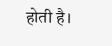होती है।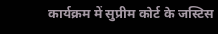कार्यक्रम में सुप्रीम कोर्ट के जस्टिस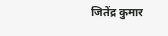जितेंद्र कुमार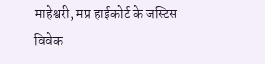माहेश्वरी, मप्र हाईकोर्ट के जस्टिस विवेक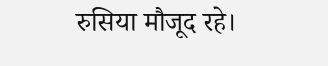रुसिया मौजूद रहे।